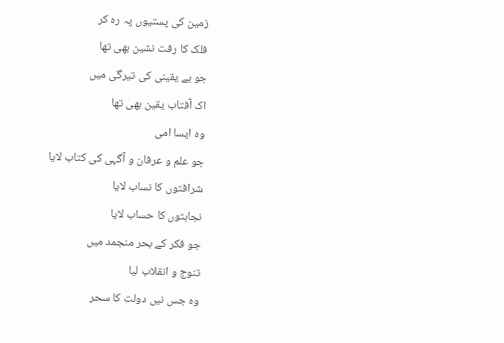زمین کی پستیوں پہ رہ کر
فلک کا رفت نشین بھی تھا
جو بے یقینی کی تیرگی میں
اک آفتاب یقین بھی تھا
وہ ایسا امی
جو علم و عرفان و آگہی کی کتاب لایا
شرافتوں کا نساب لایا
نجابتوں کا حساب لایا
جو فکر کے بحر منجمد میں
تنوج و انقلاب لیا
وہ جس نیں دولت کا سحر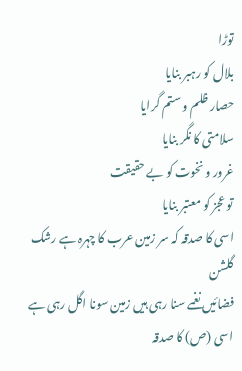توڑا
بلال کو رہبر بنایا
حصار ظلم و ستم گرایا
سلامتی کا نگر بنایا
غرور و نخوت کو بے حقیقت
تو عجز کو معتبر بنایا
اسی کا صدقہ کہ سر زمین عرب کا چہرہ ہے رشک گلشن
فضائیں نغمے سنا رہی ہیں زمین سونا اگل رہی ہے
اسی (ص) کا صدقہ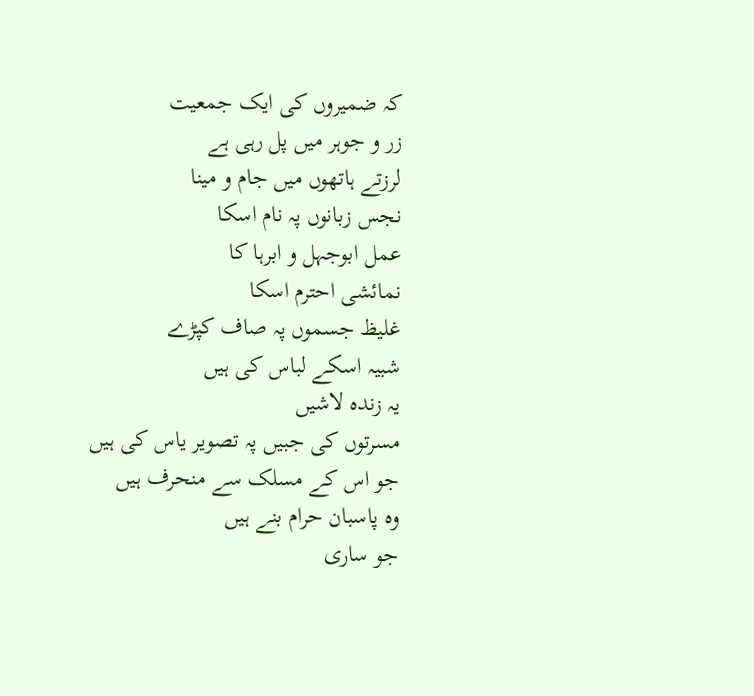کہ ضمیروں کی ایک جمعیت
زر و جوہر میں پل رہی ہے
لرزتے ہاتھوں میں جام و مینا
نجس زبانوں پہ نام اسکا
عمل ابوجہل و ابرہا کا
نمائشی احترم اسکا
غلیظ جسموں پہ صاف کپڑے
شبیہ اسکے لباس کی ہیں
یہ زندہ لاشیں
مسرتوں کی جبیں پہ تصویر یاس کی ہیں
جو اس کے مسلک سے منحرف ہیں
وہ پاسبان حرام بنے ہیں
جو ساری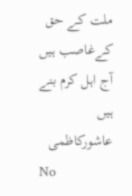ملت کے حق کےغاصب ہیں
آج اہل کرم بنے ہیں
عاشورکاظمی
No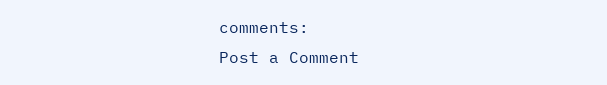comments:
Post a Comment